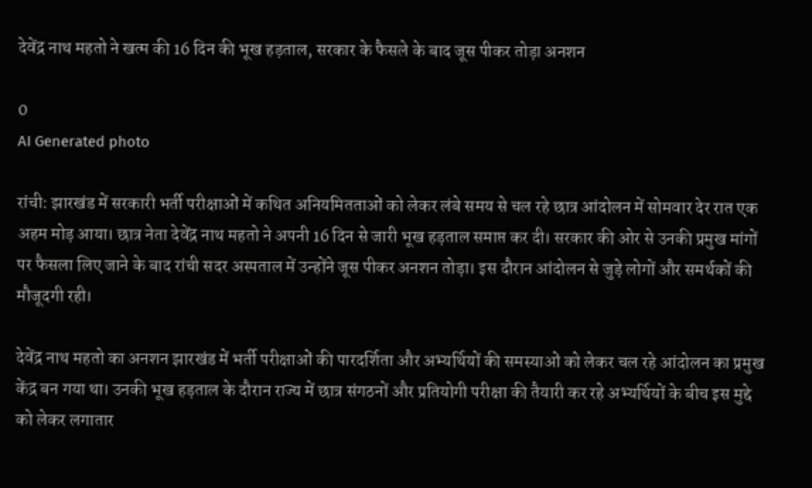देवेंद्र नाथ महतो ने खत्म की 16 दिन की भूख हड़ताल, सरकार के फैसले के बाद जूस पीकर तोड़ा अनशन

0
AI Generated photo

रांची: झारखंड में सरकारी भर्ती परीक्षाओं में कथित अनियमितताओं को लेकर लंबे समय से चल रहे छात्र आंदोलन में सोमवार देर रात एक अहम मोड़ आया। छात्र नेता देवेंद्र नाथ महतो ने अपनी 16 दिन से जारी भूख हड़ताल समाप्त कर दी। सरकार की ओर से उनकी प्रमुख मांगों पर फैसला लिए जाने के बाद रांची सदर अस्पताल में उन्होंने जूस पीकर अनशन तोड़ा। इस दौरान आंदोलन से जुड़े लोगों और समर्थकों की मौजूदगी रही।

देवेंद्र नाथ महतो का अनशन झारखंड में भर्ती परीक्षाओं की पारदर्शिता और अभ्यर्थियों की समस्याओं को लेकर चल रहे आंदोलन का प्रमुख केंद्र बन गया था। उनकी भूख हड़ताल के दौरान राज्य में छात्र संगठनों और प्रतियोगी परीक्षा की तैयारी कर रहे अभ्यर्थियों के बीच इस मुद्दे को लेकर लगातार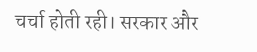चर्चा होती रही। सरकार और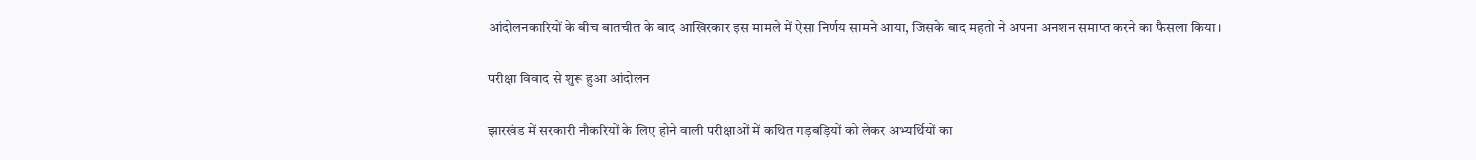आंदोलनकारियों के बीच बातचीत के बाद आखिरकार इस मामले में ऐसा निर्णय सामने आया, जिसके बाद महतो ने अपना अनशन समाप्त करने का फैसला किया।

परीक्षा विवाद से शुरू हुआ आंदोलन

झारखंड में सरकारी नौकरियों के लिए होने वाली परीक्षाओं में कथित गड़बड़ियों को लेकर अभ्यर्थियों का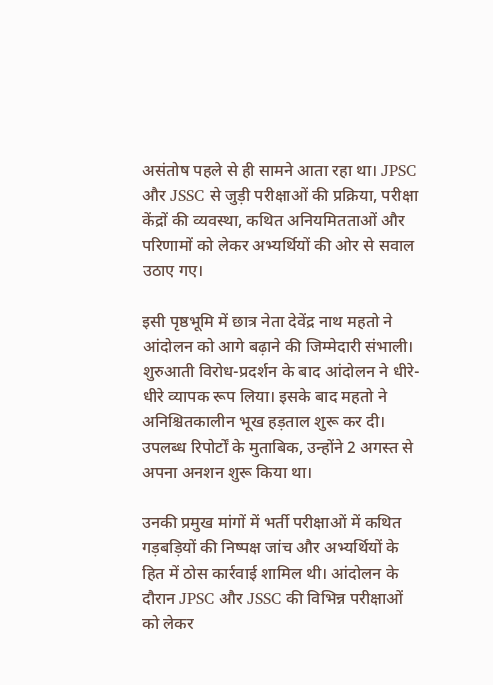असंतोष पहले से ही सामने आता रहा था। JPSC और JSSC से जुड़ी परीक्षाओं की प्रक्रिया, परीक्षा केंद्रों की व्यवस्था, कथित अनियमितताओं और परिणामों को लेकर अभ्यर्थियों की ओर से सवाल उठाए गए।

इसी पृष्ठभूमि में छात्र नेता देवेंद्र नाथ महतो ने आंदोलन को आगे बढ़ाने की जिम्मेदारी संभाली। शुरुआती विरोध-प्रदर्शन के बाद आंदोलन ने धीरे-धीरे व्यापक रूप लिया। इसके बाद महतो ने अनिश्चितकालीन भूख हड़ताल शुरू कर दी। उपलब्ध रिपोर्टों के मुताबिक, उन्होंने 2 अगस्त से अपना अनशन शुरू किया था।

उनकी प्रमुख मांगों में भर्ती परीक्षाओं में कथित गड़बड़ियों की निष्पक्ष जांच और अभ्यर्थियों के हित में ठोस कार्रवाई शामिल थी। आंदोलन के दौरान JPSC और JSSC की विभिन्न परीक्षाओं को लेकर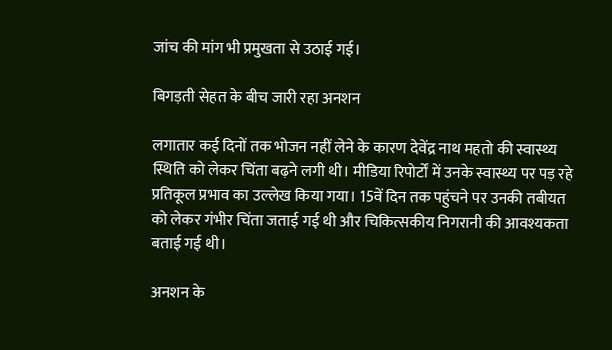जांच की मांग भी प्रमुखता से उठाई गई।

बिगड़ती सेहत के बीच जारी रहा अनशन

लगातार कई दिनों तक भोजन नहीं लेने के कारण देवेंद्र नाथ महतो की स्वास्थ्य स्थिति को लेकर चिंता बढ़ने लगी थी। मीडिया रिपोर्टों में उनके स्वास्थ्य पर पड़ रहे प्रतिकूल प्रभाव का उल्लेख किया गया। 15वें दिन तक पहुंचने पर उनकी तबीयत को लेकर गंभीर चिंता जताई गई थी और चिकित्सकीय निगरानी की आवश्यकता बताई गई थी।

अनशन के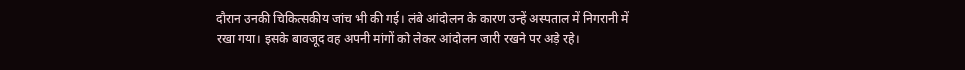दौरान उनकी चिकित्सकीय जांच भी की गई। लंबे आंदोलन के कारण उन्हें अस्पताल में निगरानी में रखा गया। इसके बावजूद वह अपनी मांगों को लेकर आंदोलन जारी रखने पर अड़े रहे।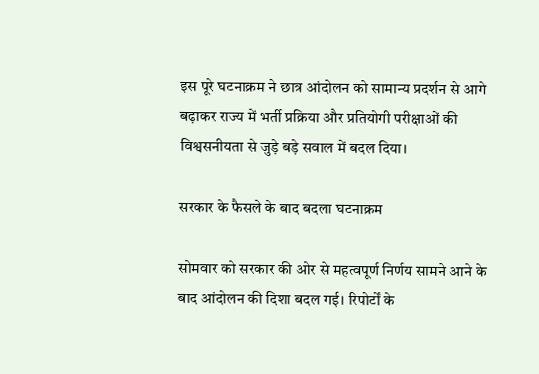इस पूरे घटनाक्रम ने छात्र आंदोलन को सामान्य प्रदर्शन से आगे बढ़ाकर राज्य में भर्ती प्रक्रिया और प्रतियोगी परीक्षाओं की विश्वसनीयता से जुड़े बड़े सवाल में बदल दिया।

सरकार के फैसले के बाद बदला घटनाक्रम

सोमवार को सरकार की ओर से महत्वपूर्ण निर्णय सामने आने के बाद आंदोलन की दिशा बदल गई। रिपोर्टों के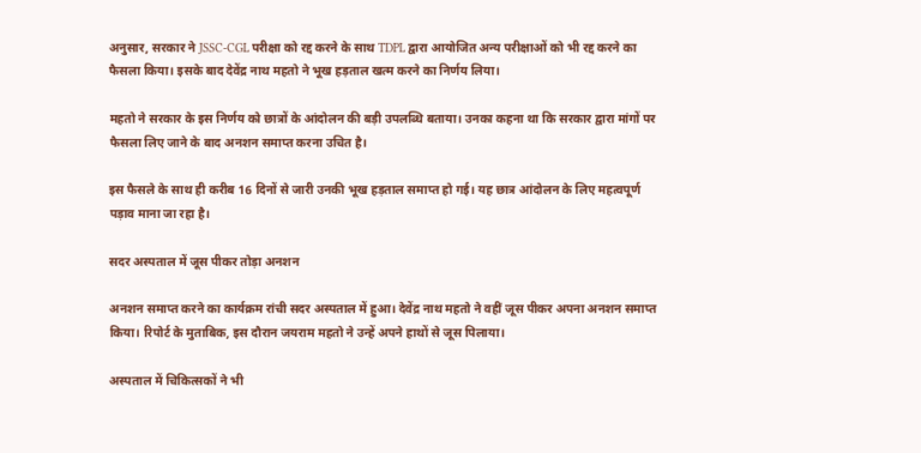अनुसार, सरकार ने JSSC-CGL परीक्षा को रद्द करने के साथ TDPL द्वारा आयोजित अन्य परीक्षाओं को भी रद्द करने का फैसला किया। इसके बाद देवेंद्र नाथ महतो ने भूख हड़ताल खत्म करने का निर्णय लिया।

महतो ने सरकार के इस निर्णय को छात्रों के आंदोलन की बड़ी उपलब्धि बताया। उनका कहना था कि सरकार द्वारा मांगों पर फैसला लिए जाने के बाद अनशन समाप्त करना उचित है।

इस फैसले के साथ ही करीब 16 दिनों से जारी उनकी भूख हड़ताल समाप्त हो गई। यह छात्र आंदोलन के लिए महत्वपूर्ण पड़ाव माना जा रहा है।

सदर अस्पताल में जूस पीकर तोड़ा अनशन

अनशन समाप्त करने का कार्यक्रम रांची सदर अस्पताल में हुआ। देवेंद्र नाथ महतो ने वहीं जूस पीकर अपना अनशन समाप्त किया। रिपोर्ट के मुताबिक, इस दौरान जयराम महतो ने उन्हें अपने हाथों से जूस पिलाया।

अस्पताल में चिकित्सकों ने भी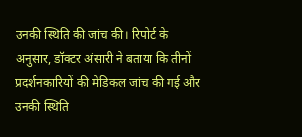उनकी स्थिति की जांच की। रिपोर्ट के अनुसार, डॉक्टर अंसारी ने बताया कि तीनों प्रदर्शनकारियों की मेडिकल जांच की गई और उनकी स्थिति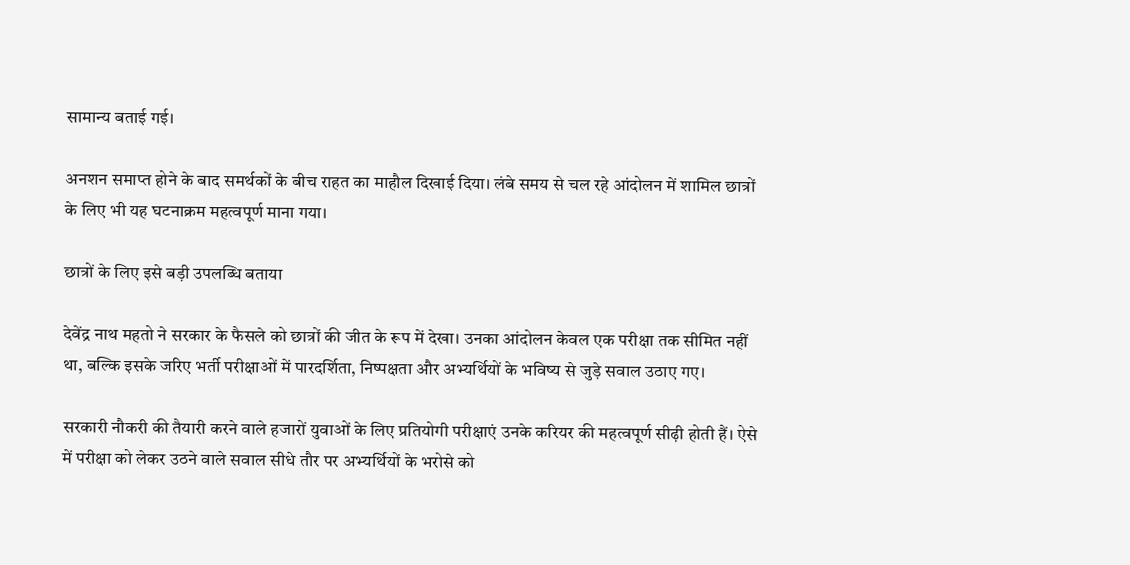सामान्य बताई गई।

अनशन समाप्त होने के बाद समर्थकों के बीच राहत का माहौल दिखाई दिया। लंबे समय से चल रहे आंदोलन में शामिल छात्रों के लिए भी यह घटनाक्रम महत्वपूर्ण माना गया।

छात्रों के लिए इसे बड़ी उपलब्धि बताया

देवेंद्र नाथ महतो ने सरकार के फैसले को छात्रों की जीत के रूप में देखा। उनका आंदोलन केवल एक परीक्षा तक सीमित नहीं था, बल्कि इसके जरिए भर्ती परीक्षाओं में पारदर्शिता, निष्पक्षता और अभ्यर्थियों के भविष्य से जुड़े सवाल उठाए गए।

सरकारी नौकरी की तैयारी करने वाले हजारों युवाओं के लिए प्रतियोगी परीक्षाएं उनके करियर की महत्वपूर्ण सीढ़ी होती हैं। ऐसे में परीक्षा को लेकर उठने वाले सवाल सीधे तौर पर अभ्यर्थियों के भरोसे को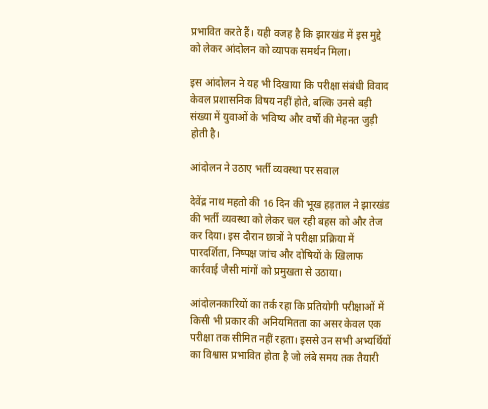प्रभावित करते हैं। यही वजह है कि झारखंड में इस मुद्दे को लेकर आंदोलन को व्यापक समर्थन मिला।

इस आंदोलन ने यह भी दिखाया कि परीक्षा संबंधी विवाद केवल प्रशासनिक विषय नहीं होते, बल्कि उनसे बड़ी संख्या में युवाओं के भविष्य और वर्षों की मेहनत जुड़ी होती है।

आंदोलन ने उठाए भर्ती व्यवस्था पर सवाल

देवेंद्र नाथ महतो की 16 दिन की भूख हड़ताल ने झारखंड की भर्ती व्यवस्था को लेकर चल रही बहस को और तेज कर दिया। इस दौरान छात्रों ने परीक्षा प्रक्रिया में पारदर्शिता, निष्पक्ष जांच और दोषियों के खिलाफ कार्रवाई जैसी मांगों को प्रमुखता से उठाया।

आंदोलनकारियों का तर्क रहा कि प्रतियोगी परीक्षाओं में किसी भी प्रकार की अनियमितता का असर केवल एक परीक्षा तक सीमित नहीं रहता। इससे उन सभी अभ्यर्थियों का विश्वास प्रभावित होता है जो लंबे समय तक तैयारी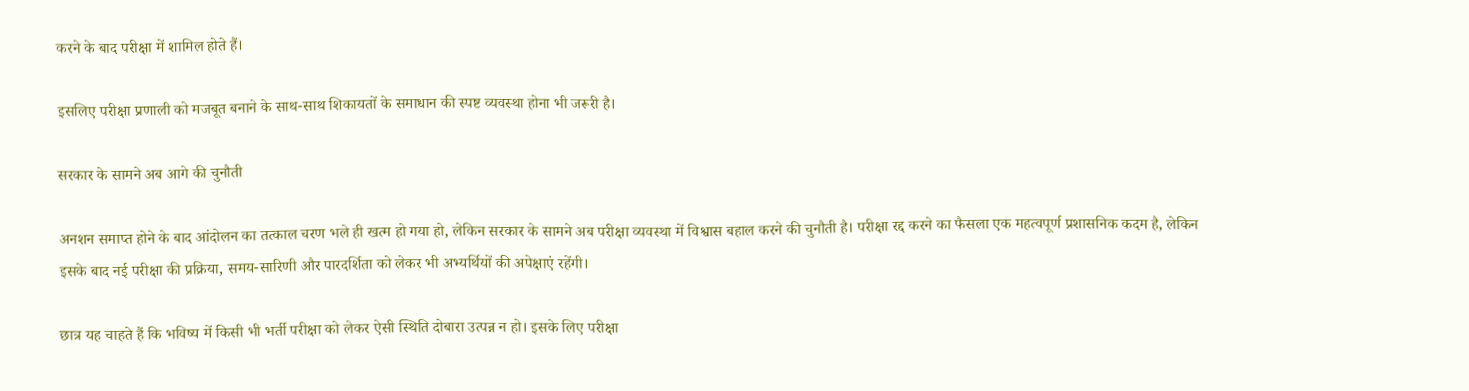करने के बाद परीक्षा में शामिल होते हैं।

इसलिए परीक्षा प्रणाली को मजबूत बनाने के साथ-साथ शिकायतों के समाधान की स्पष्ट व्यवस्था होना भी जरूरी है।

सरकार के सामने अब आगे की चुनौती

अनशन समाप्त होने के बाद आंदोलन का तत्काल चरण भले ही खत्म हो गया हो, लेकिन सरकार के सामने अब परीक्षा व्यवस्था में विश्वास बहाल करने की चुनौती है। परीक्षा रद्द करने का फैसला एक महत्वपूर्ण प्रशासनिक कदम है, लेकिन इसके बाद नई परीक्षा की प्रक्रिया, समय-सारिणी और पारदर्शिता को लेकर भी अभ्यर्थियों की अपेक्षाएं रहेंगी।

छात्र यह चाहते हैं कि भविष्य में किसी भी भर्ती परीक्षा को लेकर ऐसी स्थिति दोबारा उत्पन्न न हो। इसके लिए परीक्षा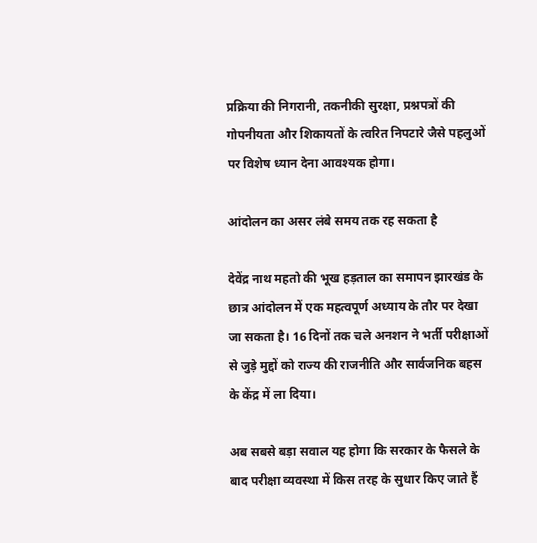प्रक्रिया की निगरानी, तकनीकी सुरक्षा, प्रश्नपत्रों की गोपनीयता और शिकायतों के त्वरित निपटारे जैसे पहलुओं पर विशेष ध्यान देना आवश्यक होगा।

आंदोलन का असर लंबे समय तक रह सकता है

देवेंद्र नाथ महतो की भूख हड़ताल का समापन झारखंड के छात्र आंदोलन में एक महत्वपूर्ण अध्याय के तौर पर देखा जा सकता है। 16 दिनों तक चले अनशन ने भर्ती परीक्षाओं से जुड़े मुद्दों को राज्य की राजनीति और सार्वजनिक बहस के केंद्र में ला दिया।

अब सबसे बड़ा सवाल यह होगा कि सरकार के फैसले के बाद परीक्षा व्यवस्था में किस तरह के सुधार किए जाते हैं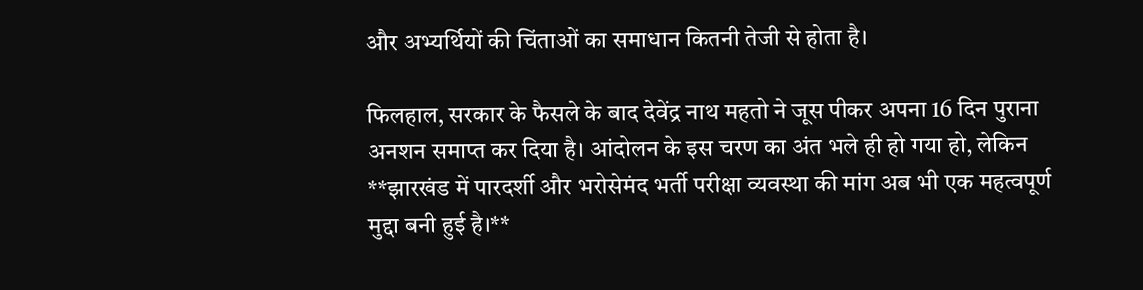और अभ्यर्थियों की चिंताओं का समाधान कितनी तेजी से होता है।

फिलहाल, सरकार के फैसले के बाद देवेंद्र नाथ महतो ने जूस पीकर अपना 16 दिन पुराना अनशन समाप्त कर दिया है। आंदोलन के इस चरण का अंत भले ही हो गया हो, लेकिन **झारखंड में पारदर्शी और भरोसेमंद भर्ती परीक्षा व्यवस्था की मांग अब भी एक महत्वपूर्ण मुद्दा बनी हुई है।**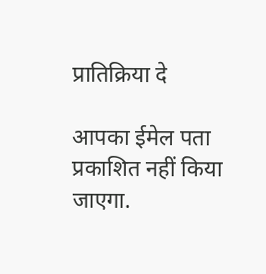प्रातिक्रिया दे

आपका ईमेल पता प्रकाशित नहीं किया जाएगा.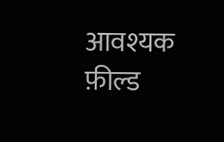आवश्यक फ़ील्ड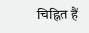चिह्नित हैं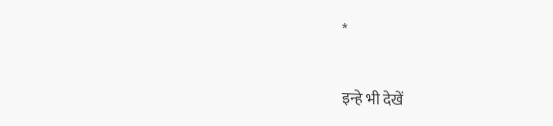*

इन्हे भी देखें